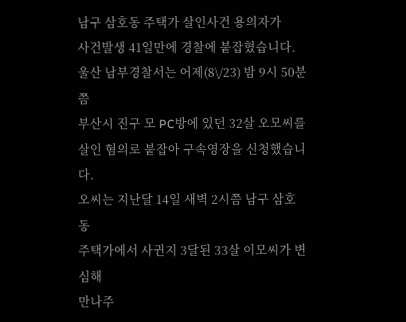남구 삼호동 주택가 살인사건 용의자가
사건발생 41일만에 경찰에 붙잡혔습니다.
울산 남부경찰서는 어제(8\/23) 밤 9시 50분쯤
부산시 진구 모 PC방에 있던 32살 오모씨를
살인 혐의로 붙잡아 구속영장을 신청했습니다.
오씨는 지난달 14일 새벽 2시쯤 남구 삼호동
주택가에서 사귄지 3달된 33살 이모씨가 변심해
만나주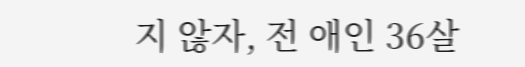지 않자, 전 애인 36살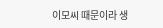이모씨 때문이라 생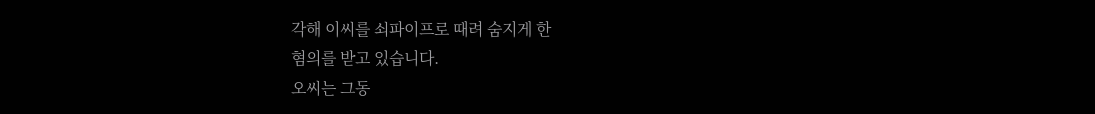각해 이씨를 쇠파이프로 때려 숨지게 한
혐의를 받고 있습니다.
오씨는 그동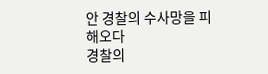안 경찰의 수사망을 피해오다
경찰의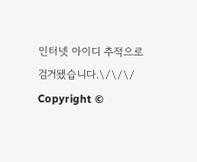인터넷 아이디 추적으로
검거됐습니다.\/\/\/
Copyright ©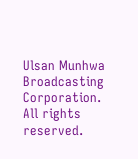Ulsan Munhwa Broadcasting Corporation. All rights reserved.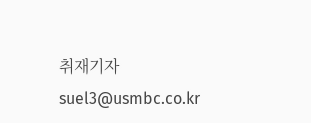취재기자
suel3@usmbc.co.kr